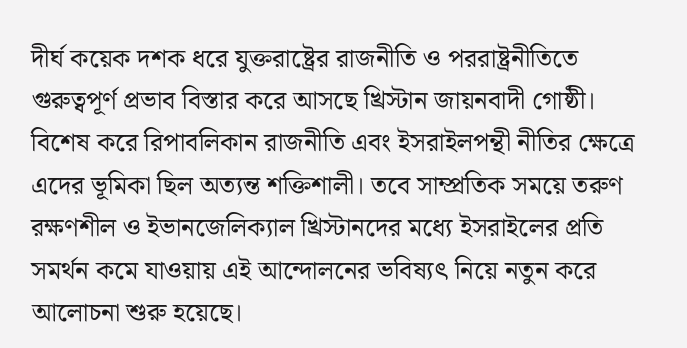দীর্ঘ কয়েক দশক ধরে যুক্তরাষ্ট্রের রাজনীতি ও পররাষ্ট্রনীতিতে গুরুত্বপূর্ণ প্রভাব বিস্তার করে আসছে খ্রিস্টান জায়নবাদী গোষ্ঠী। বিশেষ করে রিপাবলিকান রাজনীতি এবং ইসরাইলপন্থী নীতির ক্ষেত্রে এদের ভূমিকা ছিল অত্যন্ত শক্তিশালী। তবে সাম্প্রতিক সময়ে তরুণ রক্ষণশীল ও ইভানজেলিক্যাল খ্রিস্টানদের মধ্যে ইসরাইলের প্রতি সমর্থন কমে যাওয়ায় এই আন্দোলনের ভবিষ্যৎ নিয়ে নতুন করে আলোচনা শুরু হয়েছে।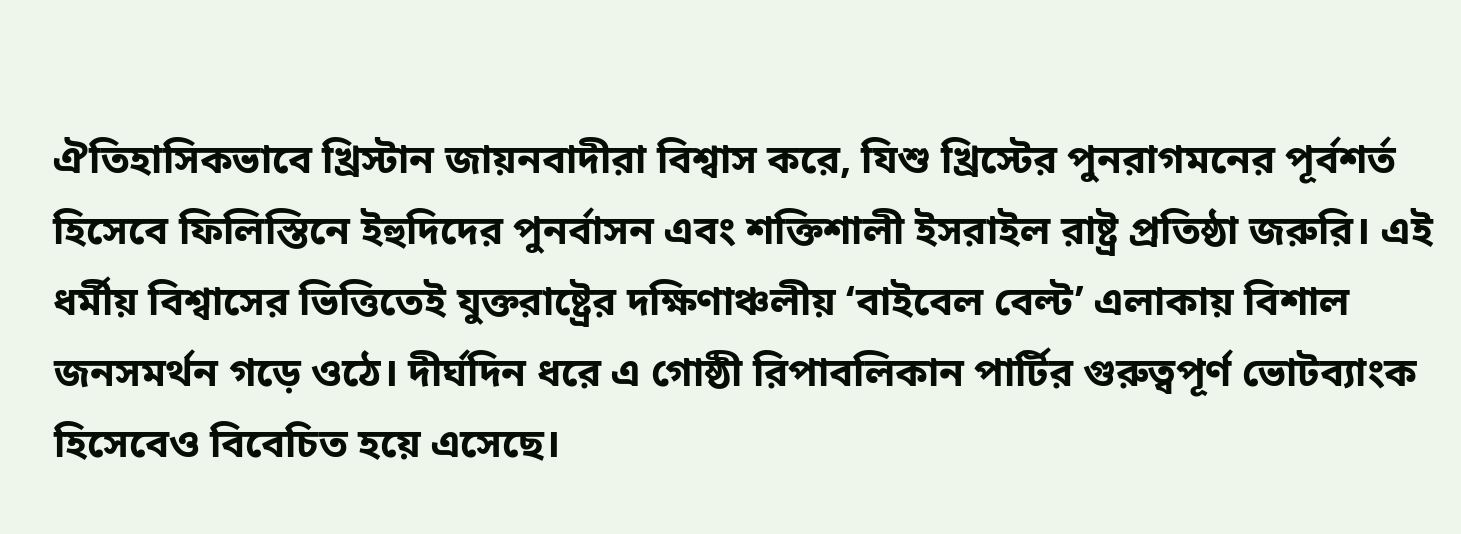ঐতিহাসিকভাবে খ্রিস্টান জায়নবাদীরা বিশ্বাস করে, যিশু খ্রিস্টের পুনরাগমনের পূর্বশর্ত হিসেবে ফিলিস্তিনে ইহুদিদের পুনর্বাসন এবং শক্তিশালী ইসরাইল রাষ্ট্র প্রতিষ্ঠা জরুরি। এই ধর্মীয় বিশ্বাসের ভিত্তিতেই যুক্তরাষ্ট্রের দক্ষিণাঞ্চলীয় ‘বাইবেল বেল্ট’ এলাকায় বিশাল জনসমর্থন গড়ে ওঠে। দীর্ঘদিন ধরে এ গোষ্ঠী রিপাবলিকান পার্টির গুরুত্বপূর্ণ ভোটব্যাংক হিসেবেও বিবেচিত হয়ে এসেছে।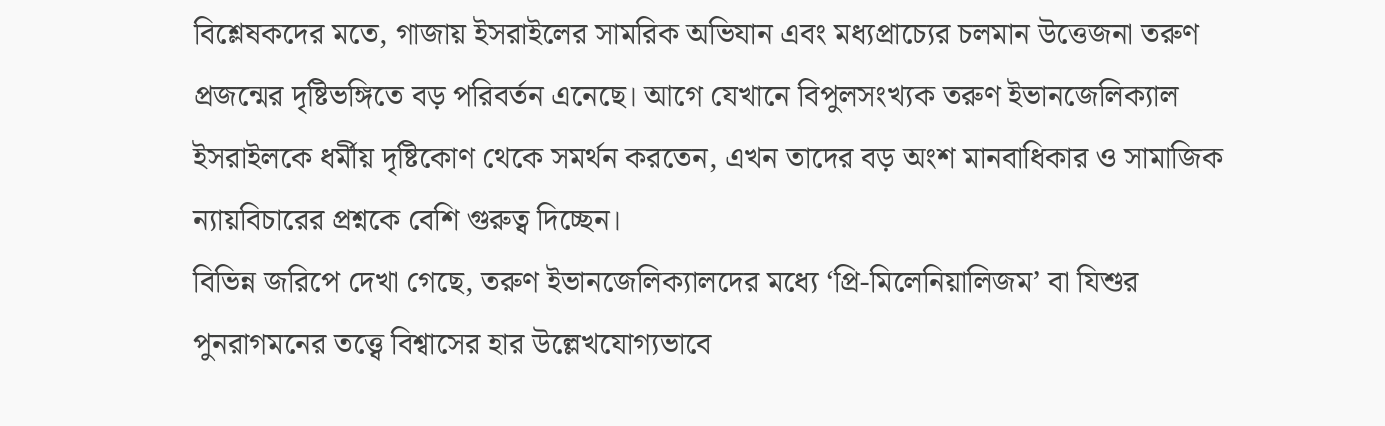বিশ্লেষকদের মতে, গাজায় ইসরাইলের সামরিক অভিযান এবং মধ্যপ্রাচ্যের চলমান উত্তেজনা তরুণ প্রজন্মের দৃষ্টিভঙ্গিতে বড় পরিবর্তন এনেছে। আগে যেখানে বিপুলসংখ্যক তরুণ ইভানজেলিক্যাল ইসরাইলকে ধর্মীয় দৃষ্টিকোণ থেকে সমর্থন করতেন, এখন তাদের বড় অংশ মানবাধিকার ও সামাজিক ন্যায়বিচারের প্রশ্নকে বেশি গুরুত্ব দিচ্ছেন।
বিভিন্ন জরিপে দেখা গেছে, তরুণ ইভানজেলিক্যালদের মধ্যে ‘প্রি-মিলেনিয়ালিজম’ বা যিশুর পুনরাগমনের তত্ত্বে বিশ্বাসের হার উল্লেখযোগ্যভাবে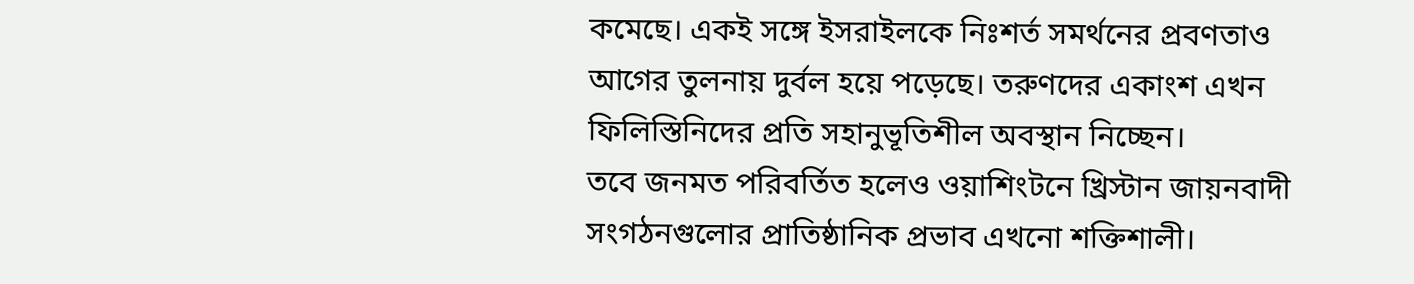কমেছে। একই সঙ্গে ইসরাইলকে নিঃশর্ত সমর্থনের প্রবণতাও আগের তুলনায় দুর্বল হয়ে পড়েছে। তরুণদের একাংশ এখন ফিলিস্তিনিদের প্রতি সহানুভূতিশীল অবস্থান নিচ্ছেন।
তবে জনমত পরিবর্তিত হলেও ওয়াশিংটনে খ্রিস্টান জায়নবাদী সংগঠনগুলোর প্রাতিষ্ঠানিক প্রভাব এখনো শক্তিশালী।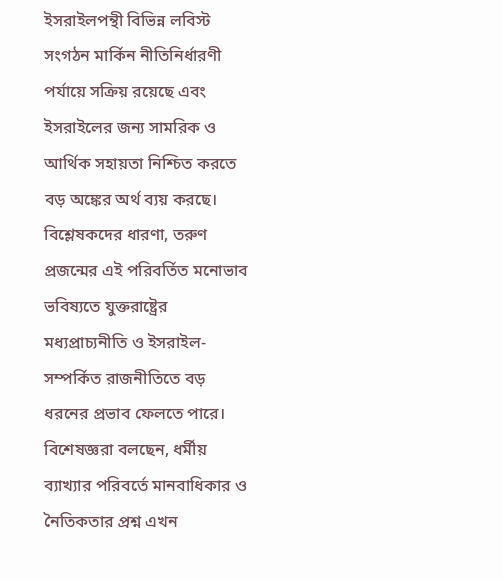ইসরাইলপন্থী বিভিন্ন লবিস্ট সংগঠন মার্কিন নীতিনির্ধারণী পর্যায়ে সক্রিয় রয়েছে এবং ইসরাইলের জন্য সামরিক ও আর্থিক সহায়তা নিশ্চিত করতে বড় অঙ্কের অর্থ ব্যয় করছে।
বিশ্লেষকদের ধারণা, তরুণ প্রজন্মের এই পরিবর্তিত মনোভাব ভবিষ্যতে যুক্তরাষ্ট্রের মধ্যপ্রাচ্যনীতি ও ইসরাইল-সম্পর্কিত রাজনীতিতে বড় ধরনের প্রভাব ফেলতে পারে। বিশেষজ্ঞরা বলছেন, ধর্মীয় ব্যাখ্যার পরিবর্তে মানবাধিকার ও নৈতিকতার প্রশ্ন এখন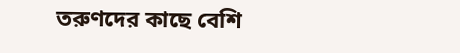তরুণদের কাছে বেশি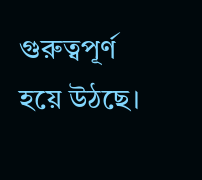গুরুত্বপূর্ণ হয়ে উঠছে।